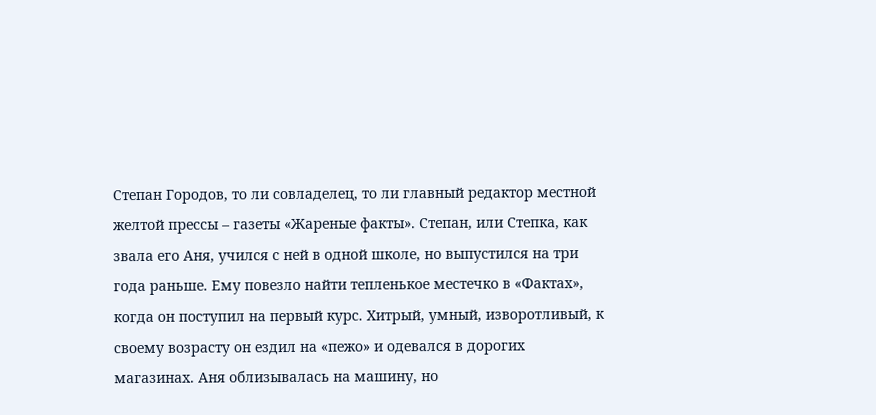Степан Городов, то ли совладелец, то ли главный редактор местной желтой прессы – газеты «Жареные факты». Степан, или Степка, как звала его Аня, учился с ней в одной школе, но выпустился на три года раньше. Ему повезло найти тепленькое местечко в «Фактах», когда он поступил на первый курс. Хитрый, умный, изворотливый, к своему возрасту он ездил на «пежо» и одевался в дорогих магазинах. Аня облизывалась на машину, но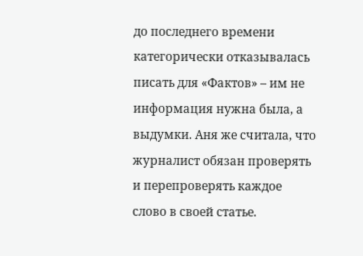до последнего времени категорически отказывалась писать для «Фактов» – им не информация нужна была, а выдумки. Аня же считала, что журналист обязан проверять и перепроверять каждое слово в своей статье.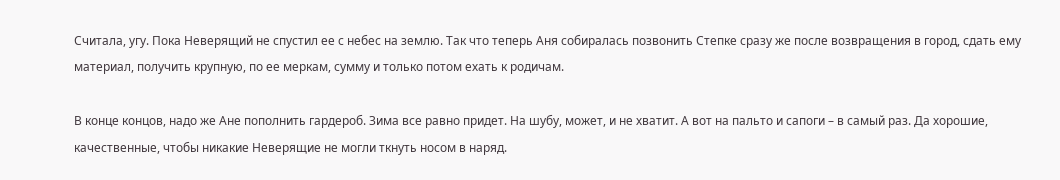Считала, угу. Пока Неверящий не спустил ее с небес на землю. Так что теперь Аня собиралась позвонить Степке сразу же после возвращения в город, сдать ему материал, получить крупную, по ее меркам, сумму и только потом ехать к родичам.

В конце концов, надо же Ане пополнить гардероб. Зима все равно придет. На шубу, может, и не хватит. А вот на пальто и сапоги – в самый раз. Да хорошие, качественные, чтобы никакие Неверящие не могли ткнуть носом в наряд.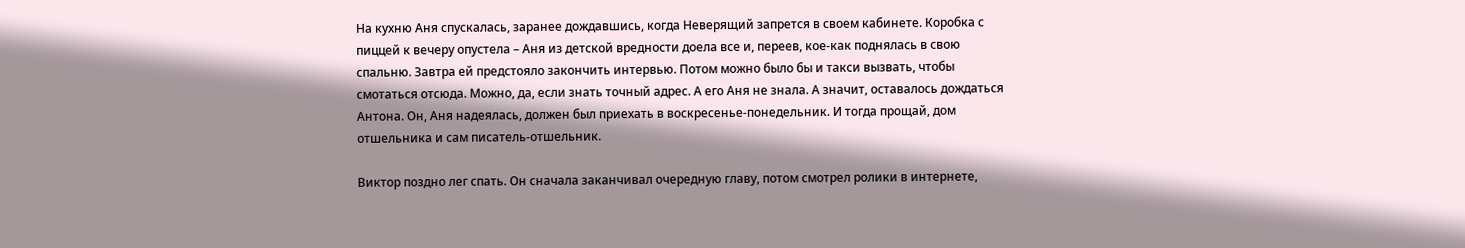На кухню Аня спускалась, заранее дождавшись, когда Неверящий запрется в своем кабинете. Коробка с пиццей к вечеру опустела – Аня из детской вредности доела все и, переев, кое-как поднялась в свою спальню. Завтра ей предстояло закончить интервью. Потом можно было бы и такси вызвать, чтобы смотаться отсюда. Можно, да, если знать точный адрес. А его Аня не знала. А значит, оставалось дождаться Антона. Он, Аня надеялась, должен был приехать в воскресенье-понедельник. И тогда прощай, дом отшельника и сам писатель-отшельник.

Виктор поздно лег спать. Он сначала заканчивал очередную главу, потом смотрел ролики в интернете,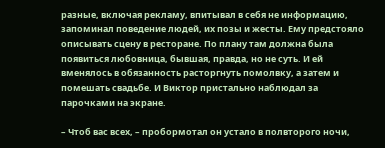разные, включая рекламу, впитывал в себя не информацию, запоминал поведение людей, их позы и жесты. Ему предстояло описывать сцену в ресторане. По плану там должна была появиться любовница, бывшая, правда, но не суть. И ей вменялось в обязанность расторгнуть помолвку, а затем и помешать свадьбе. И Виктор пристально наблюдал за парочками на экране.

– Чтоб вас всех, – пробормотал он устало в полвторого ночи,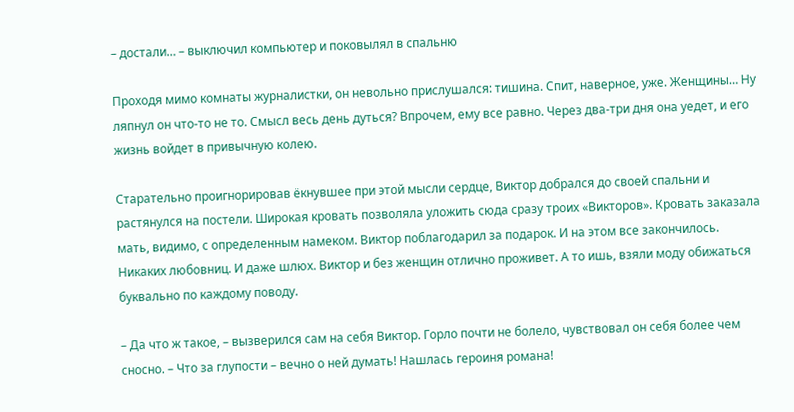– достали… – выключил компьютер и поковылял в спальню

Проходя мимо комнаты журналистки, он невольно прислушался: тишина. Спит, наверное, уже. Женщины… Ну ляпнул он что-то не то. Смысл весь день дуться? Впрочем, ему все равно. Через два-три дня она уедет, и его жизнь войдет в привычную колею.

Старательно проигнорировав ёкнувшее при этой мысли сердце, Виктор добрался до своей спальни и растянулся на постели. Широкая кровать позволяла уложить сюда сразу троих «Викторов». Кровать заказала мать, видимо, с определенным намеком. Виктор поблагодарил за подарок. И на этом все закончилось. Никаких любовниц. И даже шлюх. Виктор и без женщин отлично проживет. А то ишь, взяли моду обижаться буквально по каждому поводу.

– Да что ж такое, – вызверился сам на себя Виктор. Горло почти не болело, чувствовал он себя более чем сносно. – Что за глупости – вечно о ней думать! Нашлась героиня романа!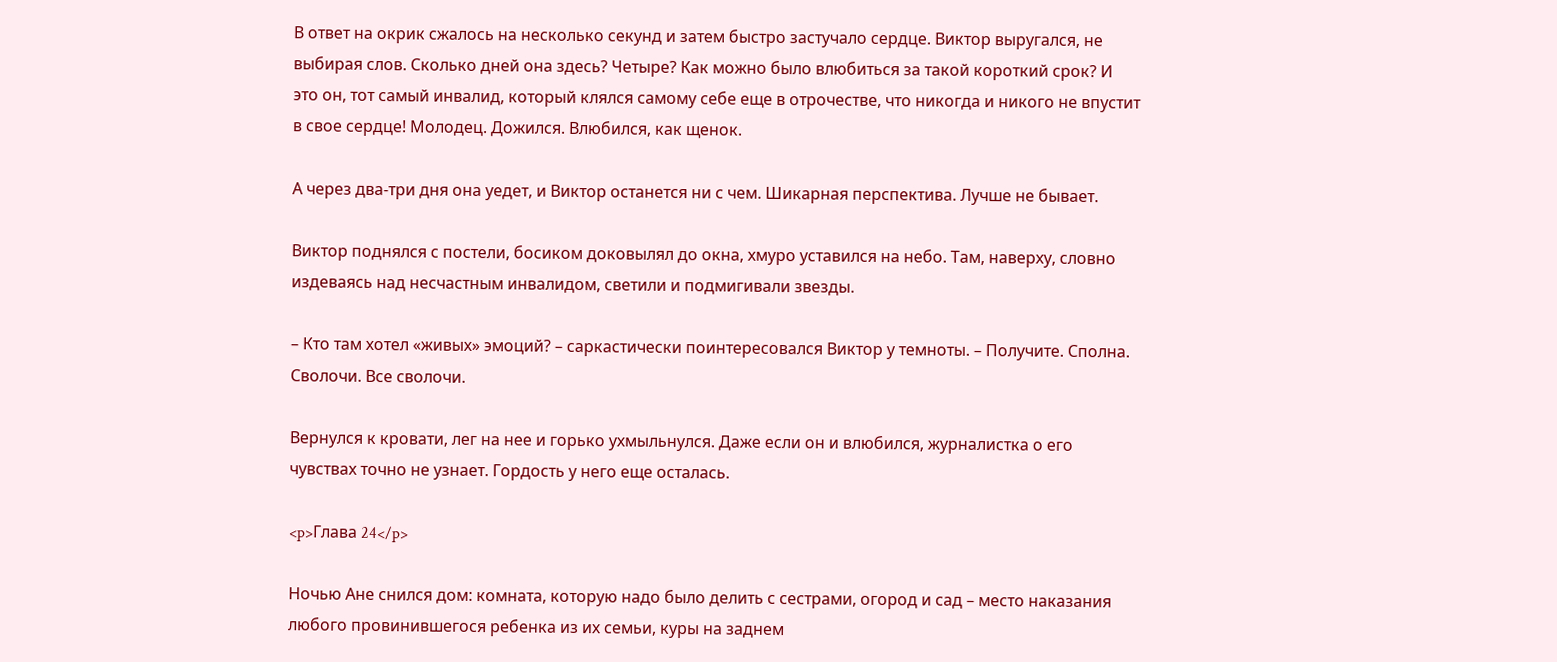В ответ на окрик сжалось на несколько секунд и затем быстро застучало сердце. Виктор выругался, не выбирая слов. Сколько дней она здесь? Четыре? Как можно было влюбиться за такой короткий срок? И это он, тот самый инвалид, который клялся самому себе еще в отрочестве, что никогда и никого не впустит в свое сердце! Молодец. Дожился. Влюбился, как щенок.

А через два-три дня она уедет, и Виктор останется ни с чем. Шикарная перспектива. Лучше не бывает.

Виктор поднялся с постели, босиком доковылял до окна, хмуро уставился на небо. Там, наверху, словно издеваясь над несчастным инвалидом, светили и подмигивали звезды.

– Кто там хотел «живых» эмоций? – саркастически поинтересовался Виктор у темноты. – Получите. Сполна. Сволочи. Все сволочи.

Вернулся к кровати, лег на нее и горько ухмыльнулся. Даже если он и влюбился, журналистка о его чувствах точно не узнает. Гордость у него еще осталась.

<p>Глава 24</p>

Ночью Ане снился дом: комната, которую надо было делить с сестрами, огород и сад – место наказания любого провинившегося ребенка из их семьи, куры на заднем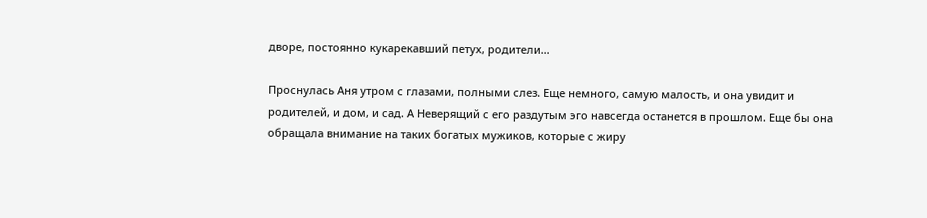дворе, постоянно кукарекавший петух, родители…

Проснулась Аня утром с глазами, полными слез. Еще немного, самую малость, и она увидит и родителей, и дом, и сад. А Неверящий с его раздутым эго навсегда останется в прошлом. Еще бы она обращала внимание на таких богатых мужиков, которые с жиру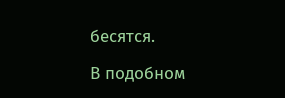бесятся.

В подобном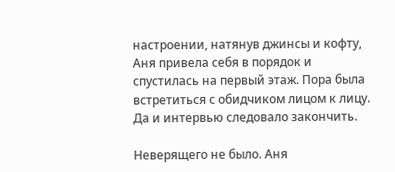настроении, натянув джинсы и кофту, Аня привела себя в порядок и спустилась на первый этаж. Пора была встретиться с обидчиком лицом к лицу. Да и интервью следовало закончить.

Неверящего не было. Аня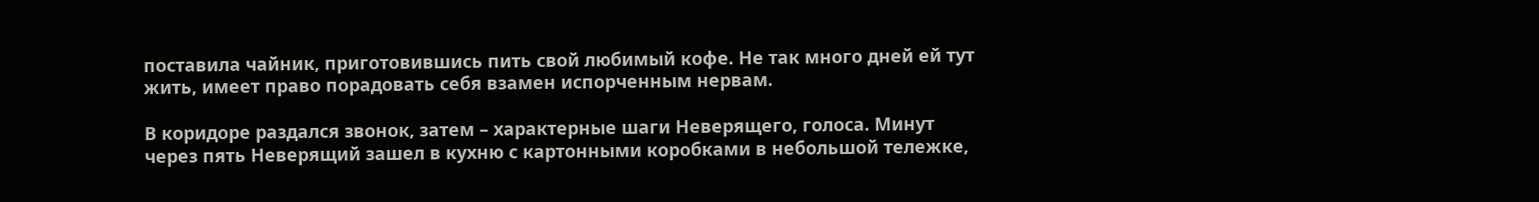поставила чайник, приготовившись пить свой любимый кофе. Не так много дней ей тут жить, имеет право порадовать себя взамен испорченным нервам.

В коридоре раздался звонок, затем – характерные шаги Неверящего, голоса. Минут через пять Неверящий зашел в кухню с картонными коробками в небольшой тележке,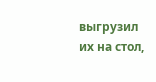выгрузил их на стол,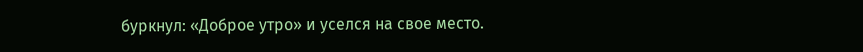буркнул: «Доброе утро» и уселся на свое место.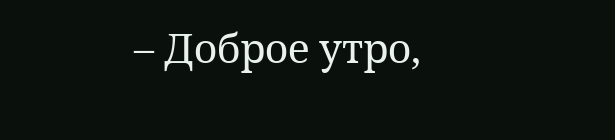– Доброе утро,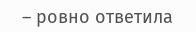– ровно ответила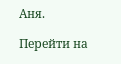Аня.

Перейти на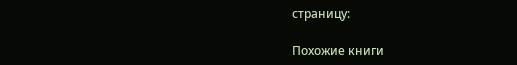страницу:

Похожие книги